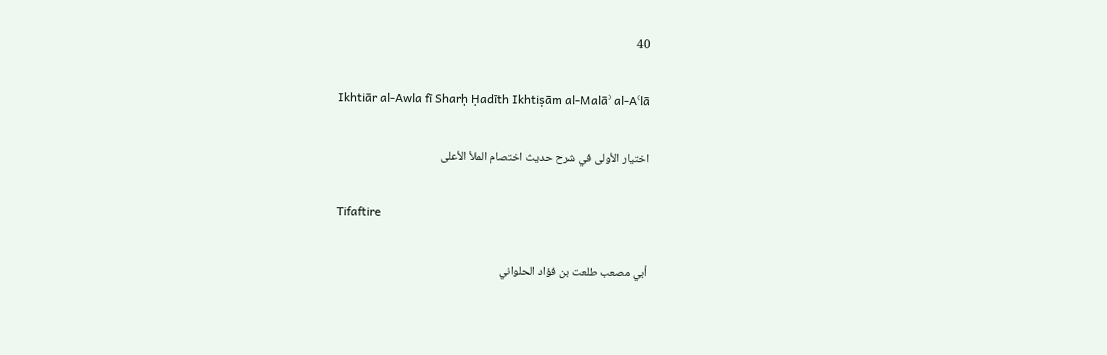40

Ikhtiār al-Awla fī Sharḥ Ḥadīth Ikhtiṣām al-Malāʾ al-Aʿlā

اختيار الأولى في شرح حديث اختصام الملأ الأعلى

Tifaftire

أبي مصعب طلعت بن فؤاد الحلواني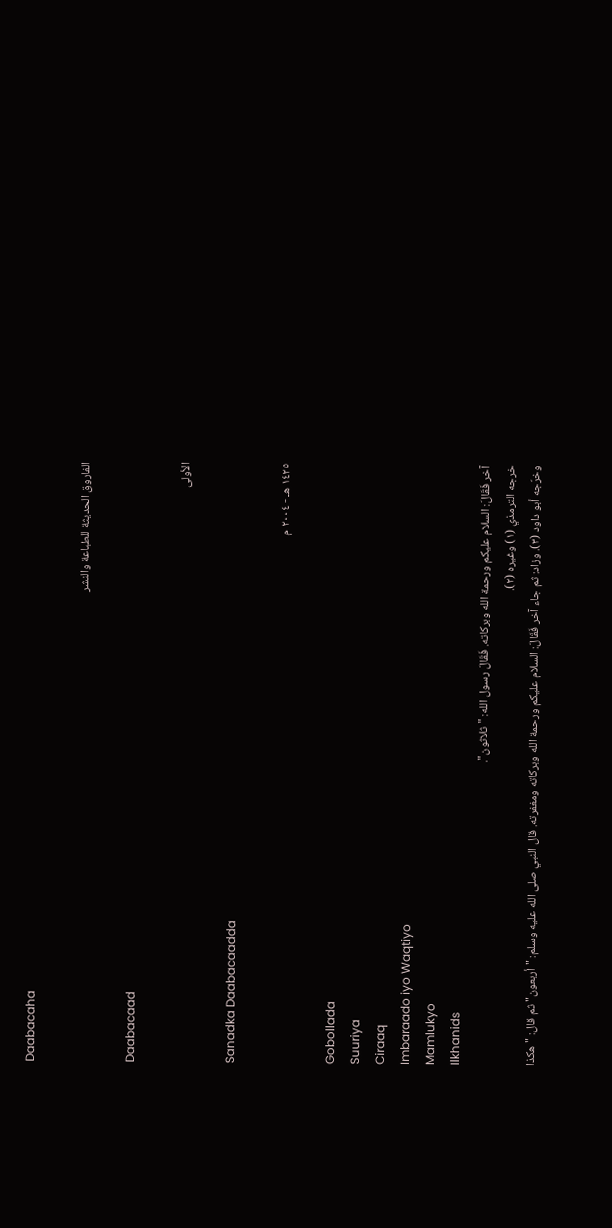Daabacaha

الفاروق الحديثة للطباعة والنشر

Daabacaad

الأولى

Sanadka Daabacaadda

١٤٢٥ هـ - ٢٠٠٤ م

Gobollada
Suuriya
Ciraaq
Imbaraado iyo Waqtiyo
Mamlukyo
Ilkhanids
آخر فَقَالَ: السلام عليكم ورحمة الله وبركاته. فَقَالَ رسول الله: "ثلاثون".
خرجه الترمذي (١) وغيره (٢).
وخرّجه أبو داود (٣). وزاد: ثم جاء آخر فَقَالَ: السلام عليكم ورحمة الله وبركاته ومغفرته. قال النبي صلى الله عليه وسلم: "أربعون" ثم قال: "هكذا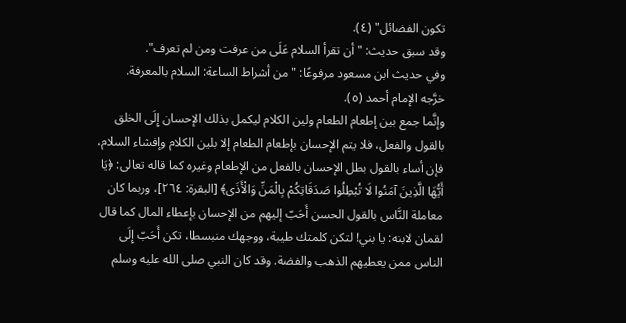تكون الفضائل" (٤).
وقد سبق حديث: "أن تقرأ السلام عَلَى من عرفت ومن لم تعرف".
وفي حديث ابن مسعود مرفوعًا: "من أشراط الساعة: السلام بالمعرفة.
خرَّجه الإمام أحمد (٥).
وإنَّما جمع بين إطعام الطعام ولين الكلام ليكمل بذلك الإحسان إِلَى الخلق بالقول والفعل، فلا يتم الإحسان بإطعام الطعام إلا بلين الكلام وإفشاء السلام، فإن أساء بالقول بطل الإحسان بالفعل من الإطعام وغيره كما قاله تعالى: ﴿يَا أَيُّهَا الَّذِينَ آمَنُوا لَا تُبْطِلُوا صَدَقَاتِكُمْ بِالْمَنِّ وَالْأَذَى﴾ [البقرة: ٢٦٤]، وربما كان معاملة النَّاس بالقول الحسن أَحَبّ إليهم من الإحسان بإعطاء المال كما قال لقمان لابنه: يا بني! لتكن كلمتك طيبة، ووجهك منبسطا، تكن أَحَبّ إِلَى الناس ممن يعطيهم الذهب والفضة. وقد كان النبي صلى الله عليه وسلم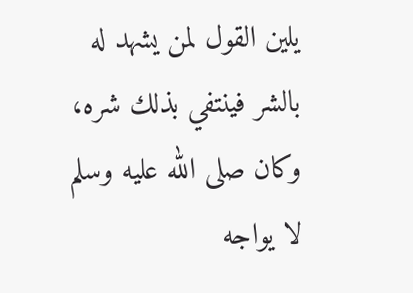يلين القول لمن يشهد له بالشر فينتفي بذلك شره، وكان صلى الله عليه وسلم لا يواجه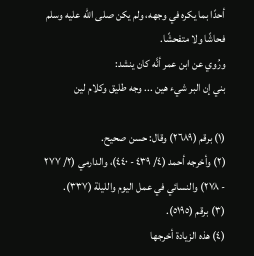أحدًا بما يكره في وجهه، ولم يكن صلى الله عليه وسلم فحاشًا ولا متفحشًا.
ورُوي عن ابن عمر أنَّه كان ينشد:
بني إن البر شيء هين ... وجه طليق وكلام لين

(١) برقم (٢٦٨٩) وقال: حسن صحيح.
(٢) وأخرجه أحمد (٤/ ٤٣٩ - ٤٤٠)، والدارمي (٢/ ٢٧٧ - ٢٧٨) والنسائي في عمل اليوم والليلة (٣٣٧).
(٣) برقم (٥١٩٥).
(٤) هذه الزيادة أخرجها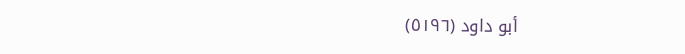أبو داود (٥١٩٦)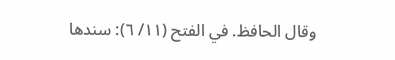وقال الحافظ. في الفتح (١١/ ٦): سندها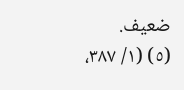ضعيف.
(٥) (١/ ٣٨٧،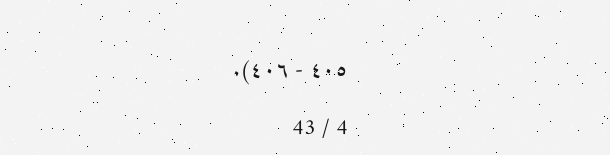٤٠٥ - ٤٠٦).

4 / 43